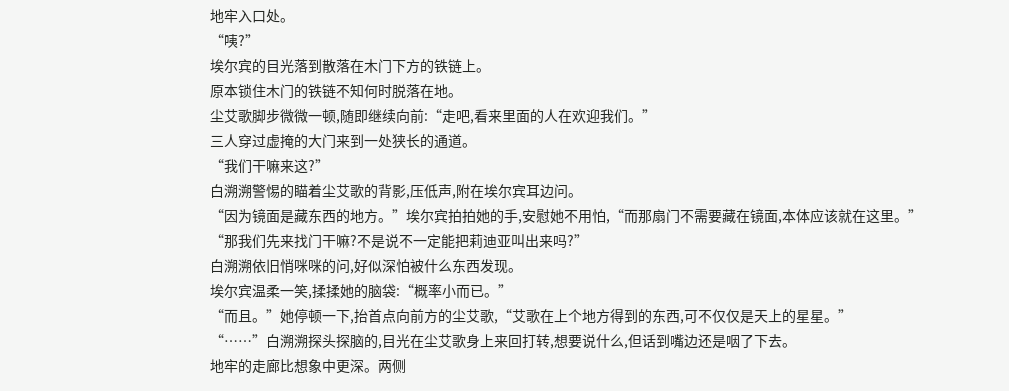地牢入口处。
“咦?”
埃尔宾的目光落到散落在木门下方的铁链上。
原本锁住木门的铁链不知何时脱落在地。
尘艾歌脚步微微一顿,随即继续向前:“走吧,看来里面的人在欢迎我们。”
三人穿过虚掩的大门来到一处狭长的通道。
“我们干嘛来这?”
白溯溯警惕的瞄着尘艾歌的背影,压低声,附在埃尔宾耳边问。
“因为镜面是藏东西的地方。”埃尔宾拍拍她的手,安慰她不用怕,“而那扇门不需要藏在镜面,本体应该就在这里。”
“那我们先来找门干嘛?不是说不一定能把莉迪亚叫出来吗?”
白溯溯依旧悄咪咪的问,好似深怕被什么东西发现。
埃尔宾温柔一笑,揉揉她的脑袋:“概率小而已。”
“而且。”她停顿一下,抬首点向前方的尘艾歌,“艾歌在上个地方得到的东西,可不仅仅是天上的星星。”
“……”白溯溯探头探脑的,目光在尘艾歌身上来回打转,想要说什么,但话到嘴边还是咽了下去。
地牢的走廊比想象中更深。两侧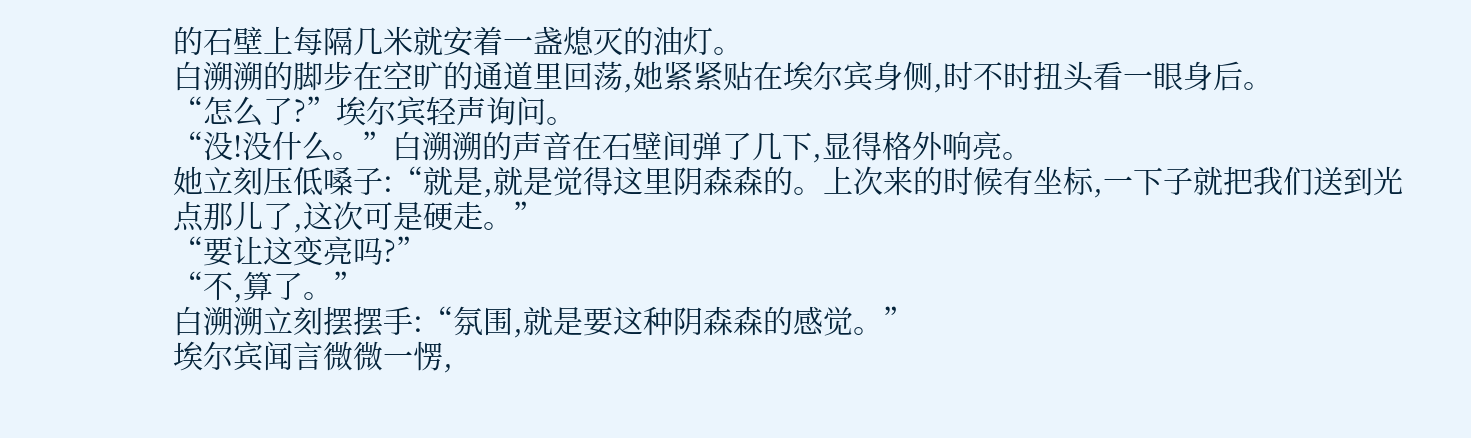的石壁上每隔几米就安着一盏熄灭的油灯。
白溯溯的脚步在空旷的通道里回荡,她紧紧贴在埃尔宾身侧,时不时扭头看一眼身后。
“怎么了?”埃尔宾轻声询问。
“没!没什么。”白溯溯的声音在石壁间弹了几下,显得格外响亮。
她立刻压低嗓子:“就是,就是觉得这里阴森森的。上次来的时候有坐标,一下子就把我们送到光点那儿了,这次可是硬走。”
“要让这变亮吗?”
“不,算了。”
白溯溯立刻摆摆手:“氛围,就是要这种阴森森的感觉。”
埃尔宾闻言微微一愣,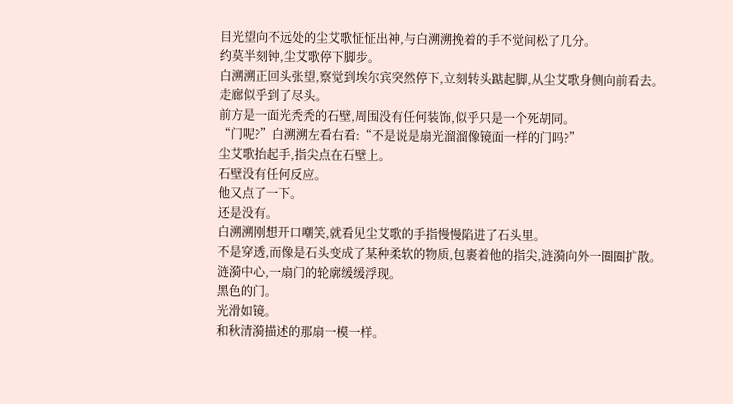目光望向不远处的尘艾歌怔怔出神,与白溯溯挽着的手不觉间松了几分。
约莫半刻钟,尘艾歌停下脚步。
白溯溯正回头张望,察觉到埃尔宾突然停下,立刻转头踮起脚,从尘艾歌身侧向前看去。
走廊似乎到了尽头。
前方是一面光秃秃的石壁,周围没有任何装饰,似乎只是一个死胡同。
“门呢?”白溯溯左看右看:“不是说是扇光溜溜像镜面一样的门吗?”
尘艾歌抬起手,指尖点在石壁上。
石壁没有任何反应。
他又点了一下。
还是没有。
白溯溯刚想开口嘲笑,就看见尘艾歌的手指慢慢陷进了石头里。
不是穿透,而像是石头变成了某种柔软的物质,包裹着他的指尖,涟漪向外一圈圈扩散。
涟漪中心,一扇门的轮廓缓缓浮现。
黑色的门。
光滑如镜。
和秋清漪描述的那扇一模一样。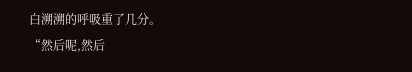白溯溯的呼吸重了几分。
“然后呢,然后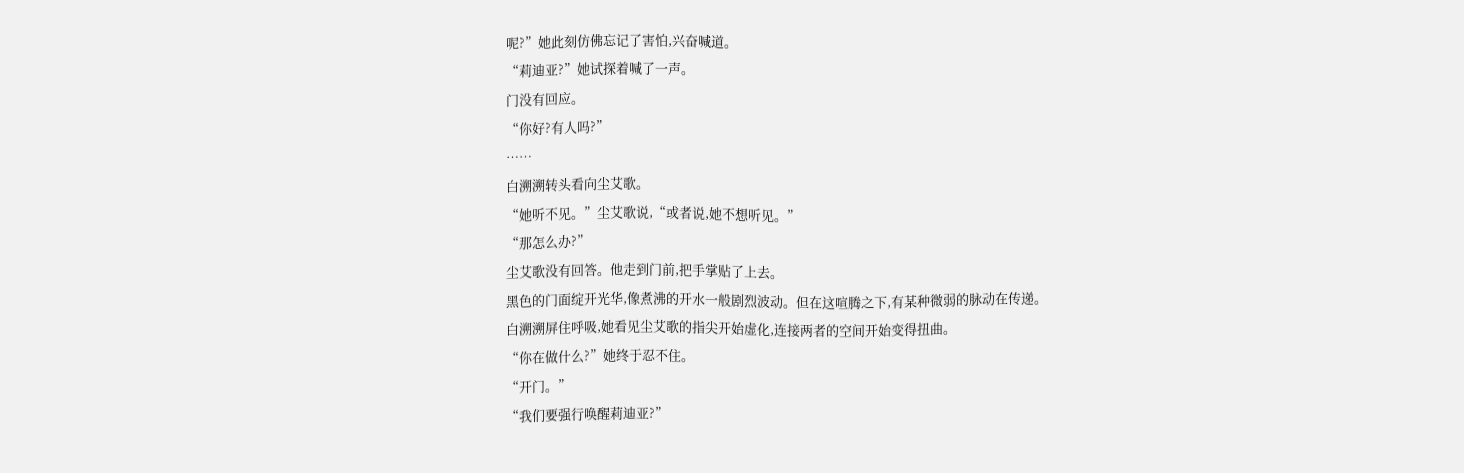呢?”她此刻仿佛忘记了害怕,兴奋喊道。
“莉迪亚?”她试探着喊了一声。
门没有回应。
“你好?有人吗?”
……
白溯溯转头看向尘艾歌。
“她听不见。”尘艾歌说,“或者说,她不想听见。”
“那怎么办?”
尘艾歌没有回答。他走到门前,把手掌贴了上去。
黑色的门面绽开光华,像煮沸的开水一般剧烈波动。但在这喧腾之下,有某种微弱的脉动在传递。
白溯溯屏住呼吸,她看见尘艾歌的指尖开始虚化,连接两者的空间开始变得扭曲。
“你在做什么?”她终于忍不住。
“开门。”
“我们要强行唤醒莉迪亚?”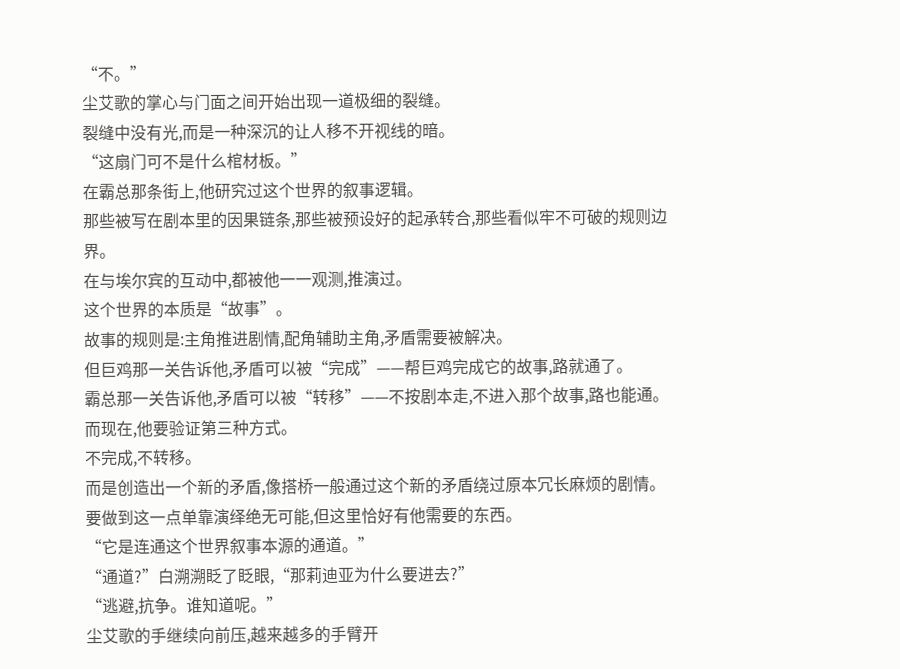“不。”
尘艾歌的掌心与门面之间开始出现一道极细的裂缝。
裂缝中没有光,而是一种深沉的让人移不开视线的暗。
“这扇门可不是什么棺材板。”
在霸总那条街上,他研究过这个世界的叙事逻辑。
那些被写在剧本里的因果链条,那些被预设好的起承转合,那些看似牢不可破的规则边界。
在与埃尔宾的互动中,都被他一一观测,推演过。
这个世界的本质是“故事”。
故事的规则是:主角推进剧情,配角辅助主角,矛盾需要被解决。
但巨鸡那一关告诉他,矛盾可以被“完成”——帮巨鸡完成它的故事,路就通了。
霸总那一关告诉他,矛盾可以被“转移”——不按剧本走,不进入那个故事,路也能通。
而现在,他要验证第三种方式。
不完成,不转移。
而是创造出一个新的矛盾,像搭桥一般通过这个新的矛盾绕过原本冗长麻烦的剧情。
要做到这一点单靠演绎绝无可能,但这里恰好有他需要的东西。
“它是连通这个世界叙事本源的通道。”
“通道?”白溯溯眨了眨眼,“那莉迪亚为什么要进去?”
“逃避,抗争。谁知道呢。”
尘艾歌的手继续向前压,越来越多的手臂开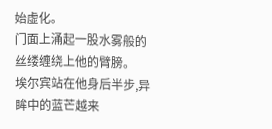始虚化。
门面上涌起一股水雾般的丝缕缠绕上他的臂膀。
埃尔宾站在他身后半步,异眸中的蓝芒越来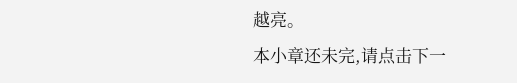越亮。
本小章还未完,请点击下一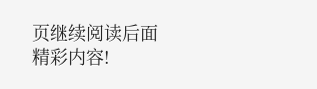页继续阅读后面精彩内容!